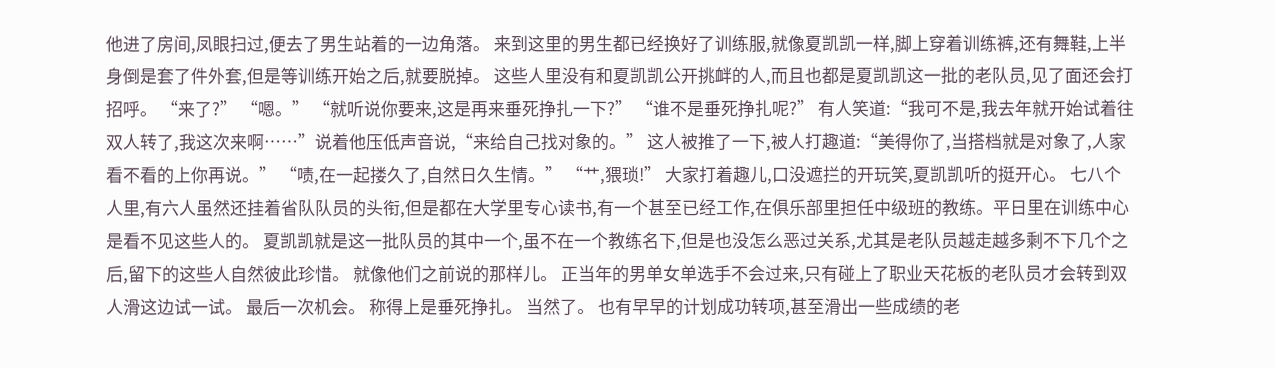他进了房间,凤眼扫过,便去了男生站着的一边角落。 来到这里的男生都已经换好了训练服,就像夏凯凯一样,脚上穿着训练裤,还有舞鞋,上半身倒是套了件外套,但是等训练开始之后,就要脱掉。 这些人里没有和夏凯凯公开挑衅的人,而且也都是夏凯凯这一批的老队员,见了面还会打招呼。 “来了?” “嗯。” “就听说你要来,这是再来垂死挣扎一下?” “谁不是垂死挣扎呢?” 有人笑道:“我可不是,我去年就开始试着往双人转了,我这次来啊……”说着他压低声音说,“来给自己找对象的。” 这人被推了一下,被人打趣道:“美得你了,当搭档就是对象了,人家看不看的上你再说。” “啧,在一起搂久了,自然日久生情。” “艹,猥琐!” 大家打着趣儿,口没遮拦的开玩笑,夏凯凯听的挺开心。 七八个人里,有六人虽然还挂着省队队员的头衔,但是都在大学里专心读书,有一个甚至已经工作,在俱乐部里担任中级班的教练。平日里在训练中心是看不见这些人的。 夏凯凯就是这一批队员的其中一个,虽不在一个教练名下,但是也没怎么恶过关系,尤其是老队员越走越多剩不下几个之后,留下的这些人自然彼此珍惜。 就像他们之前说的那样儿。 正当年的男单女单选手不会过来,只有碰上了职业天花板的老队员才会转到双人滑这边试一试。 最后一次机会。 称得上是垂死挣扎。 当然了。 也有早早的计划成功转项,甚至滑出一些成绩的老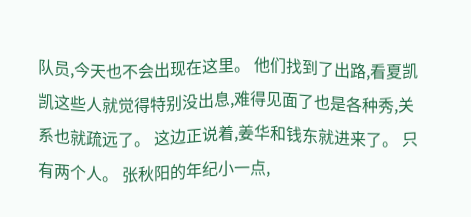队员,今天也不会出现在这里。 他们找到了出路,看夏凯凯这些人就觉得特别没出息,难得见面了也是各种秀,关系也就疏远了。 这边正说着,姜华和钱东就进来了。 只有两个人。 张秋阳的年纪小一点,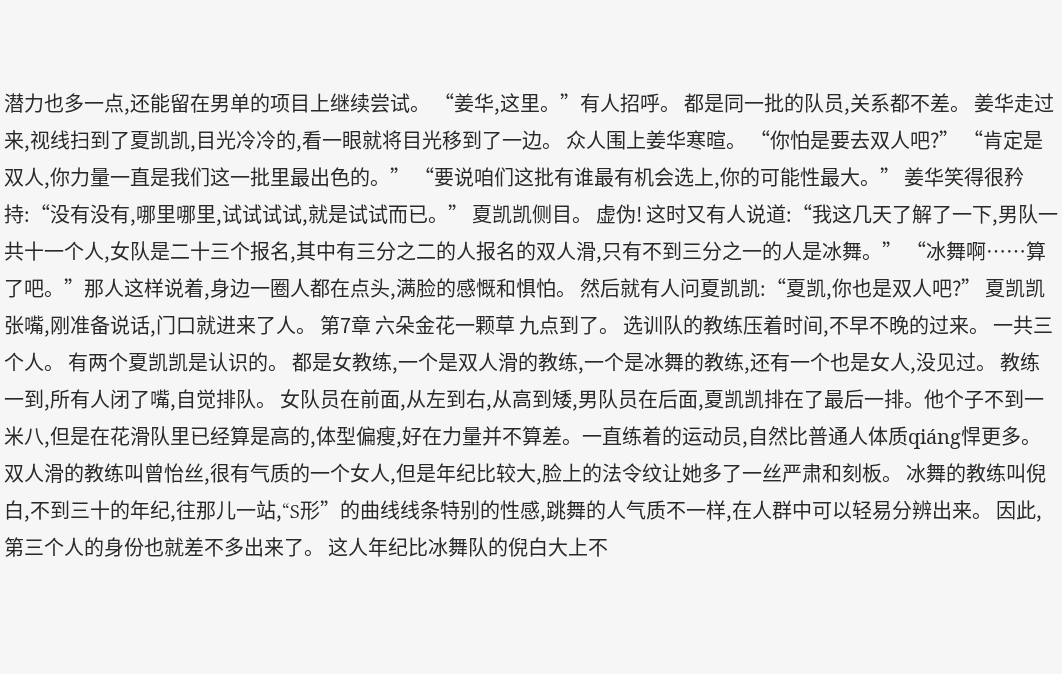潜力也多一点,还能留在男单的项目上继续尝试。 “姜华,这里。”有人招呼。 都是同一批的队员,关系都不差。 姜华走过来,视线扫到了夏凯凯,目光冷冷的,看一眼就将目光移到了一边。 众人围上姜华寒暄。 “你怕是要去双人吧?” “肯定是双人,你力量一直是我们这一批里最出色的。” “要说咱们这批有谁最有机会选上,你的可能性最大。” 姜华笑得很矜持:“没有没有,哪里哪里,试试试试,就是试试而已。” 夏凯凯侧目。 虚伪! 这时又有人说道:“我这几天了解了一下,男队一共十一个人,女队是二十三个报名,其中有三分之二的人报名的双人滑,只有不到三分之一的人是冰舞。” “冰舞啊……算了吧。”那人这样说着,身边一圈人都在点头,满脸的感慨和惧怕。 然后就有人问夏凯凯:“夏凯,你也是双人吧?” 夏凯凯张嘴,刚准备说话,门口就进来了人。 第7章 六朵金花一颗草 九点到了。 选训队的教练压着时间,不早不晚的过来。 一共三个人。 有两个夏凯凯是认识的。 都是女教练,一个是双人滑的教练,一个是冰舞的教练,还有一个也是女人,没见过。 教练一到,所有人闭了嘴,自觉排队。 女队员在前面,从左到右,从高到矮,男队员在后面,夏凯凯排在了最后一排。他个子不到一米八,但是在花滑队里已经算是高的,体型偏瘦,好在力量并不算差。一直练着的运动员,自然比普通人体质qiáng悍更多。 双人滑的教练叫曾怡丝,很有气质的一个女人,但是年纪比较大,脸上的法令纹让她多了一丝严肃和刻板。 冰舞的教练叫倪白,不到三十的年纪,往那儿一站,“S形”的曲线线条特别的性感,跳舞的人气质不一样,在人群中可以轻易分辨出来。 因此,第三个人的身份也就差不多出来了。 这人年纪比冰舞队的倪白大上不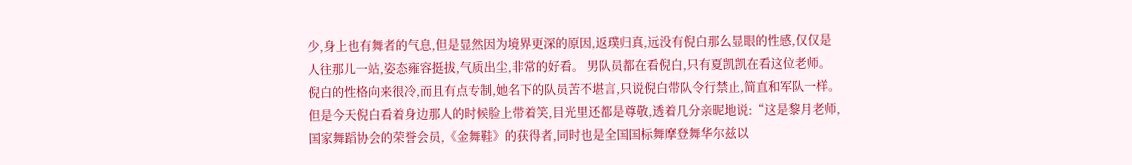少,身上也有舞者的气息,但是显然因为境界更深的原因,返璞归真,远没有倪白那么显眼的性感,仅仅是人往那儿一站,姿态雍容挺拔,气质出尘,非常的好看。 男队员都在看倪白,只有夏凯凯在看这位老师。 倪白的性格向来很冷,而且有点专制,她名下的队员苦不堪言,只说倪白带队令行禁止,简直和军队一样。但是今天倪白看着身边那人的时候脸上带着笑,目光里还都是尊敬,透着几分亲昵地说:“这是黎月老师,国家舞蹈协会的荣誉会员,《金舞鞋》的获得者,同时也是全国国标舞摩登舞华尔兹以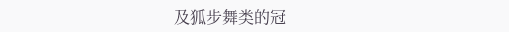及狐步舞类的冠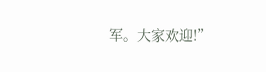军。大家欢迎!”